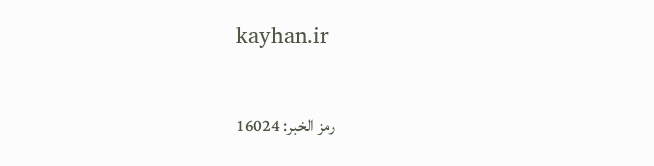kayhan.ir

رمز الخبر: 16024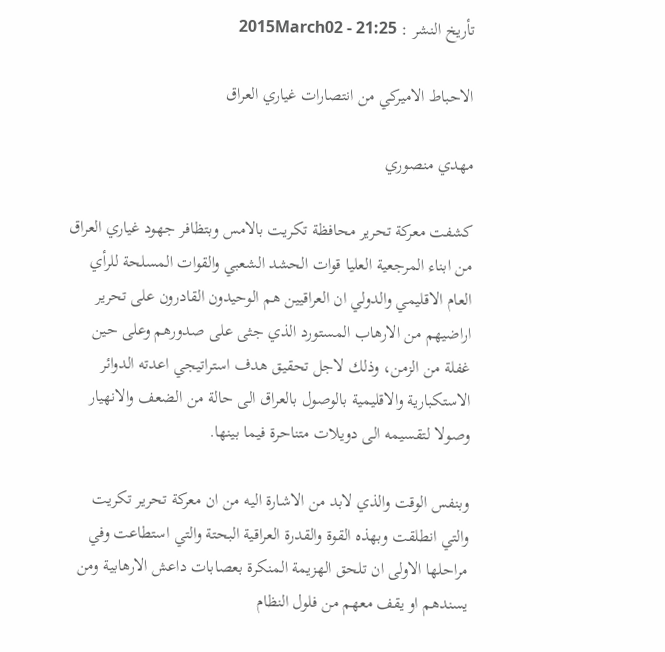تأريخ النشر : 2015March02 - 21:25

الاحباط الاميركي من انتصارات غياري العراق

مهدي منصوري

كشفت معركة تحرير محافظة تكريت بالامس وبتظافر جهود غياري العراق من ابناء المرجعية العليا قوات الحشد الشعبي والقوات المسلحة للرأي العام الاقليمي والدولي ان العراقيين هم الوحيدون القادرون على تحرير اراضيهم من الارهاب المستورد الذي جثى على صدورهم وعلى حين غفلة من الزمن، وذلك لاجل تحقيق هدف استراتيجي اعدته الدوائر الاستكبارية والاقليمية بالوصول بالعراق الى حالة من الضعف والانهيار وصولا لتقسيمه الى دويلات متناحرة فيما بينها.

وبنفس الوقت والذي لابد من الاشارة اليه من ان معركة تحرير تكريت والتي انطلقت وبهذه القوة والقدرة العراقية البحتة والتي استطاعت وفي مراحلها الاولى ان تلحق الهزيمة المنكرة بعصابات داعش الارهابية ومن يسندهم او يقف معهم من فلول النظام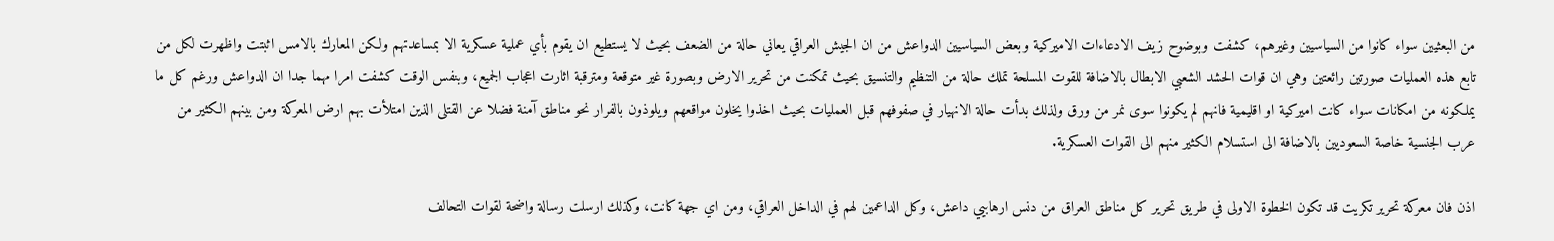من البعثيين سواء كانوا من السياسيين وغيرهم، كشفت وبوضوح زيف الادعاءات الاميركية وبعض السياسيين الدواعش من ان الجيش العراقي يعاني حالة من الضعف بحيث لا يستطيع ان يقوم بأي عملية عسكرية الا بمساعدتهم ولكن المعارك بالامس اثبتت واظهرت لكل من تابع هذه العمليات صورتين رائعتين وهي ان قوات الحشد الشعبي الابطال بالاضافة للقوت المسلحة تملك حالة من التنظيم والتنسيق بحيث تمكنت من تحرير الارض وبصورة غير متوقعة ومترقبة اثارت اعجاب الجميع، وبنفس الوقت كشفت امرا مهما جدا ان الدواعش ورغم كل ما يملكونه من امكانات سواء كانت اميركية او اقليمية فانهم لم يكونوا سوى نمر من ورق ولذلك بدأت حالة الانهيار في صفوفهم قبل العمليات بحيث اخذوا يخلون مواقعهم ويلوذون بالفرار نحو مناطق آمنة فضلا عن القتلى الذين امتلأت بهم ارض المعركة ومن بينهم الكثير من عرب الجنسية خاصة السعوديين بالاضافة الى استسلام الكثير منهم الى القوات العسكرية.

اذن فان معركة تحرير تكريت قد تكون الخطوة الاولى في طريق تحرير كل مناطق العراق من دنس ارهابيي داعش، وكل الداعمين لهم في الداخل العراقي، ومن اي جهة كانت، وكذلك ارسلت رسالة واضحة لقوات التحالف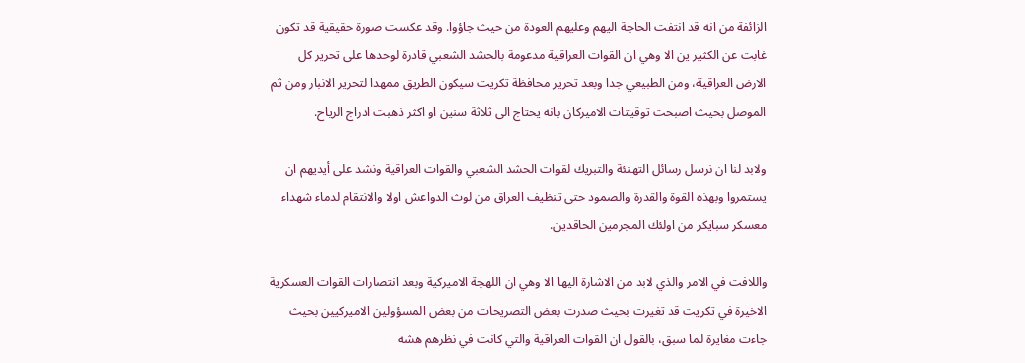الزائفة من انه قد انتفت الحاجة اليهم وعليهم العودة من حيث جاؤوا. وقد عكست صورة حقيقية قد تكون غابت عن الكثير ين الا وهي ان القوات العراقية مدعومة بالحشد الشعبي قادرة لوحدها على تحرير كل الارض العراقية، ومن الطبيعي جدا وبعد تحرير محافظة تكريت سيكون الطريق ممهدا لتحرير الانبار ومن ثم الموصل بحيث اصبحت توقيتات الاميركان بانه يحتاج الى ثلاثة سنين او اكثر ذهبت ادراج الرياح.

ولابد لنا ان نرسل رسائل التهنئة والتبريك لقوات الحشد الشعبي والقوات العراقية ونشد على أيديهم ان يستمروا وبهذه القوة والقدرة والصمود حتى تنظيف العراق من لوث الدواعش اولا والانتقام لدماء شهداء معسكر سبايكر من اولئك المجرمين الحاقدين.

واللافت في الامر والذي لابد من الاشارة اليها الا وهي ان اللهجة الاميركية وبعد انتصارات القوات العسكرية الاخيرة في تكريت قد تغيرت بحيث صدرت بعض التصريحات من بعض المسؤولين الاميركيين بحيث جاءت مغايرة لما سبق، بالقول ان القوات العراقية والتي كانت في نظرهم هشه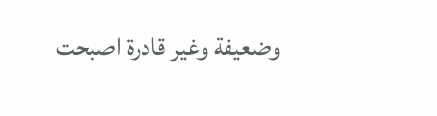وضعيفة وغير قادرة اصبحت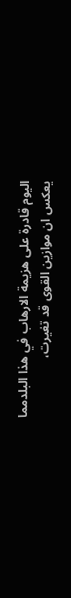اليوم قادرة على هزيمة الارهاب في هذا البلدمما يعكس ان موازين القوى قد تغيرت،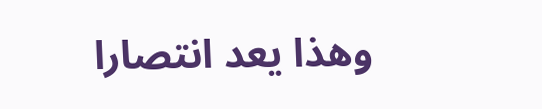وهذا يعد انتصارا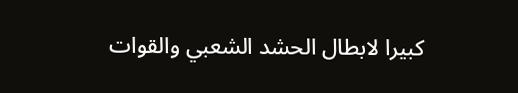كبيرا لابطال الحشد الشعبي والقوات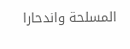المسلحة واندحارا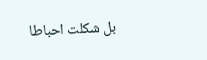بل شكلت احباطا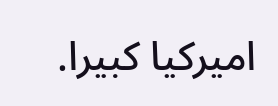اميركيا كبيرا.